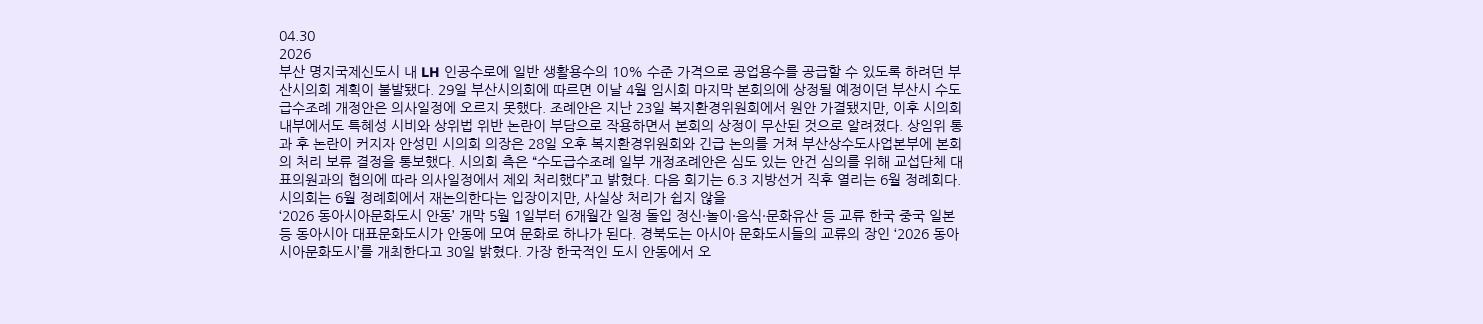04.30
2026
부산 명지국제신도시 내 LH 인공수로에 일반 생활용수의 10% 수준 가격으로 공업용수를 공급할 수 있도록 하려던 부산시의회 계획이 불발됐다. 29일 부산시의회에 따르면 이날 4월 임시회 마지막 본회의에 상정될 예정이던 부산시 수도급수조례 개정안은 의사일정에 오르지 못했다. 조례안은 지난 23일 복지환경위원회에서 원안 가결됐지만, 이후 시의회 내부에서도 특혜성 시비와 상위법 위반 논란이 부담으로 작용하면서 본회의 상정이 무산된 것으로 알려졌다. 상임위 통과 후 논란이 커지자 안성민 시의회 의장은 28일 오후 복지환경위원회와 긴급 논의를 거쳐 부산상수도사업본부에 본회의 처리 보류 결정을 통보했다. 시의회 측은 “수도급수조례 일부 개정조례안은 심도 있는 안건 심의를 위해 교섭단체 대표의원과의 협의에 따라 의사일정에서 제외 처리했다”고 밝혔다. 다음 회기는 6.3 지방선거 직후 열리는 6월 정례회다. 시의회는 6월 정례회에서 재논의한다는 입장이지만, 사실상 처리가 쉽지 않을
‘2026 동아시아문화도시 안동’ 개막 5월 1일부터 6개월간 일정 돌입 정신·놀이·음식·문화유산 등 교류 한국 중국 일본 등 동아시아 대표문화도시가 안동에 모여 문화로 하나가 된다. 경북도는 아시아 문화도시들의 교류의 장인 ‘2026 동아시아문화도시’를 개최한다고 30일 밝혔다. 가장 한국적인 도시 안동에서 오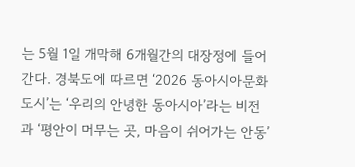는 5월 1일 개막해 6개월간의 대장정에 들어간다. 경북도에 따르면 ‘2026 동아시아문화도시’는 ‘우리의 안녕한 동아시아’라는 비전과 ‘평안이 머무는 곳, 마음이 쉬어가는 안동’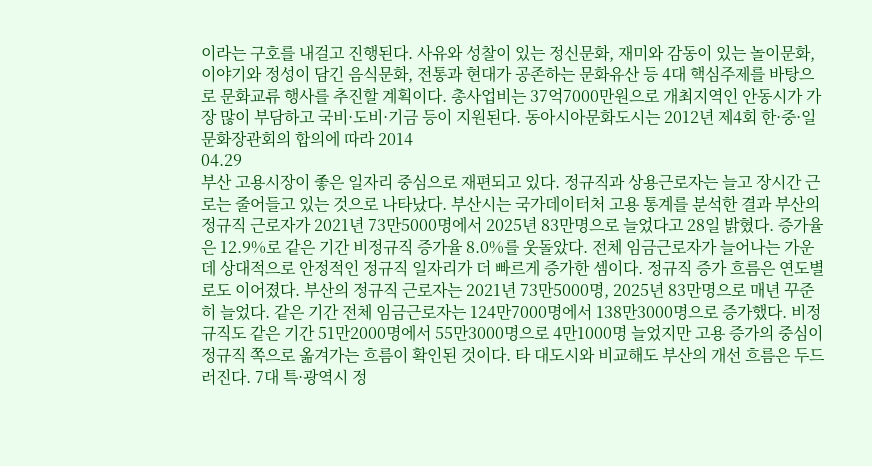이라는 구호를 내걸고 진행된다. 사유와 성찰이 있는 정신문화, 재미와 감동이 있는 놀이문화, 이야기와 정성이 담긴 음식문화, 전통과 현대가 공존하는 문화유산 등 4대 핵심주제를 바탕으로 문화교류 행사를 추진할 계획이다. 총사업비는 37억7000만원으로 개최지역인 안동시가 가장 많이 부담하고 국비·도비·기금 등이 지원된다. 동아시아문화도시는 2012년 제4회 한·중·일 문화장관회의 합의에 따라 2014
04.29
부산 고용시장이 좋은 일자리 중심으로 재편되고 있다. 정규직과 상용근로자는 늘고 장시간 근로는 줄어들고 있는 것으로 나타났다. 부산시는 국가데이터처 고용 통계를 분석한 결과 부산의 정규직 근로자가 2021년 73만5000명에서 2025년 83만명으로 늘었다고 28일 밝혔다. 증가율은 12.9%로 같은 기간 비정규직 증가율 8.0%를 웃돌았다. 전체 임금근로자가 늘어나는 가운데 상대적으로 안정적인 정규직 일자리가 더 빠르게 증가한 셈이다. 정규직 증가 흐름은 연도별로도 이어졌다. 부산의 정규직 근로자는 2021년 73만5000명, 2025년 83만명으로 매년 꾸준히 늘었다. 같은 기간 전체 임금근로자는 124만7000명에서 138만3000명으로 증가했다. 비정규직도 같은 기간 51만2000명에서 55만3000명으로 4만1000명 늘었지만 고용 증가의 중심이 정규직 쪽으로 옮겨가는 흐름이 확인된 것이다. 타 대도시와 비교해도 부산의 개선 흐름은 두드러진다. 7대 특·광역시 정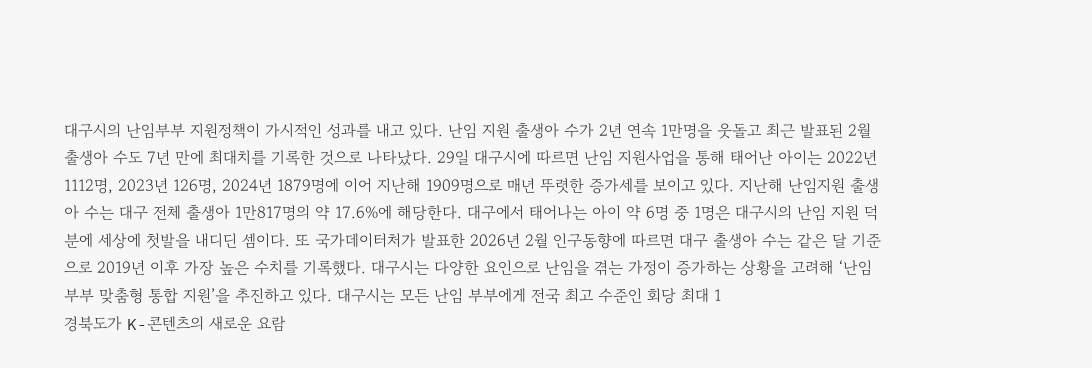대구시의 난임부부 지원정책이 가시적인 성과를 내고 있다. 난임 지원 출생아 수가 2년 연속 1만명을 웃돌고 최근 발표된 2월 출생아 수도 7년 만에 최대치를 기록한 것으로 나타났다. 29일 대구시에 따르면 난임 지원사업을 통해 태어난 아이는 2022년 1112명, 2023년 126명, 2024년 1879명에 이어 지난해 1909명으로 매년 뚜렷한 증가세를 보이고 있다. 지난해 난임지원 출생아 수는 대구 전체 출생아 1만817명의 약 17.6%에 해당한다. 대구에서 태어나는 아이 약 6명 중 1명은 대구시의 난임 지원 덕분에 세상에 첫발을 내디딘 셈이다. 또 국가데이터처가 발표한 2026년 2월 인구동향에 따르면 대구 출생아 수는 같은 달 기준으로 2019년 이후 가장 높은 수치를 기록했다. 대구시는 다양한 요인으로 난임을 겪는 가정이 증가하는 상황을 고려해 ‘난임 부부 맞춤형 통합 지원’을 추진하고 있다. 대구시는 모든 난임 부부에게 전국 최고 수준인 회당 최대 1
경북도가 K-콘텐츠의 새로운 요람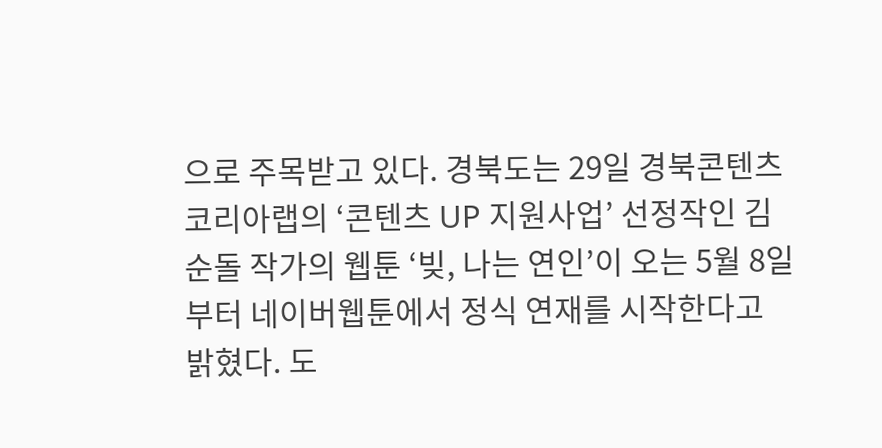으로 주목받고 있다. 경북도는 29일 경북콘텐츠코리아랩의 ‘콘텐츠 UP 지원사업’ 선정작인 김순돌 작가의 웹툰 ‘빚, 나는 연인’이 오는 5월 8일부터 네이버웹툰에서 정식 연재를 시작한다고 밝혔다. 도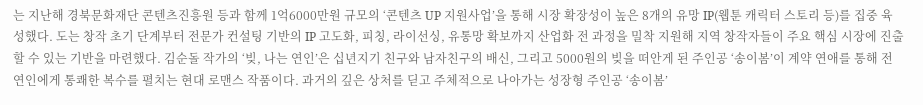는 지난해 경북문화재단 콘텐츠진흥원 등과 함께 1억6000만원 규모의 ‘콘텐츠 UP 지원사업’을 통해 시장 확장성이 높은 8개의 유망 IP(웹툰 캐릭터 스토리 등)를 집중 육성했다. 도는 창작 초기 단계부터 전문가 컨설팅 기반의 IP 고도화, 피칭, 라이선싱, 유통망 확보까지 산업화 전 과정을 밀착 지원해 지역 창작자들이 주요 핵심 시장에 진출할 수 있는 기반을 마련했다. 김순돌 작가의 ‘빚, 나는 연인’은 십년지기 친구와 남자친구의 배신, 그리고 5000원의 빚을 떠안게 된 주인공 ‘송이봄’이 계약 연애를 통해 전 연인에게 통쾌한 복수를 펼치는 현대 로맨스 작품이다. 과거의 깊은 상처를 딛고 주체적으로 나아가는 성장형 주인공 ‘송이봄’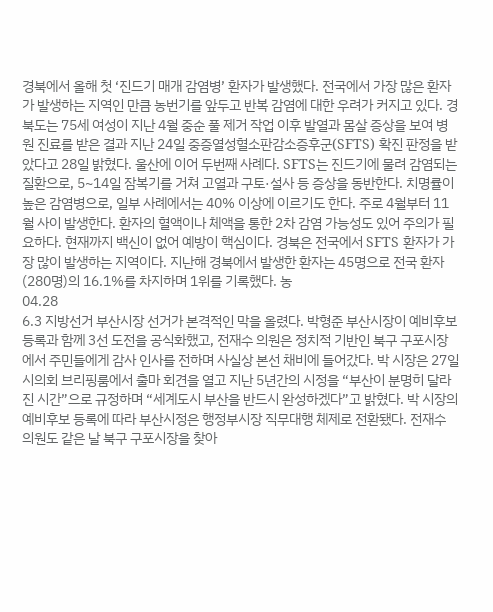경북에서 올해 첫 ‘진드기 매개 감염병’ 환자가 발생했다. 전국에서 가장 많은 환자가 발생하는 지역인 만큼 농번기를 앞두고 반복 감염에 대한 우려가 커지고 있다. 경북도는 75세 여성이 지난 4월 중순 풀 제거 작업 이후 발열과 몸살 증상을 보여 병원 진료를 받은 결과 지난 24일 중증열성혈소판감소증후군(SFTS) 확진 판정을 받았다고 28일 밝혔다. 울산에 이어 두번째 사례다. SFTS는 진드기에 물려 감염되는 질환으로, 5~14일 잠복기를 거쳐 고열과 구토·설사 등 증상을 동반한다. 치명률이 높은 감염병으로, 일부 사례에서는 40% 이상에 이르기도 한다. 주로 4월부터 11월 사이 발생한다. 환자의 혈액이나 체액을 통한 2차 감염 가능성도 있어 주의가 필요하다. 현재까지 백신이 없어 예방이 핵심이다. 경북은 전국에서 SFTS 환자가 가장 많이 발생하는 지역이다. 지난해 경북에서 발생한 환자는 45명으로 전국 환자(280명)의 16.1%를 차지하며 1위를 기록했다. 농
04.28
6.3 지방선거 부산시장 선거가 본격적인 막을 올렸다. 박형준 부산시장이 예비후보 등록과 함께 3선 도전을 공식화했고, 전재수 의원은 정치적 기반인 북구 구포시장에서 주민들에게 감사 인사를 전하며 사실상 본선 채비에 들어갔다. 박 시장은 27일 시의회 브리핑룸에서 출마 회견을 열고 지난 5년간의 시정을 “부산이 분명히 달라진 시간”으로 규정하며 “세계도시 부산을 반드시 완성하겠다”고 밝혔다. 박 시장의 예비후보 등록에 따라 부산시정은 행정부시장 직무대행 체제로 전환됐다. 전재수 의원도 같은 날 북구 구포시장을 찾아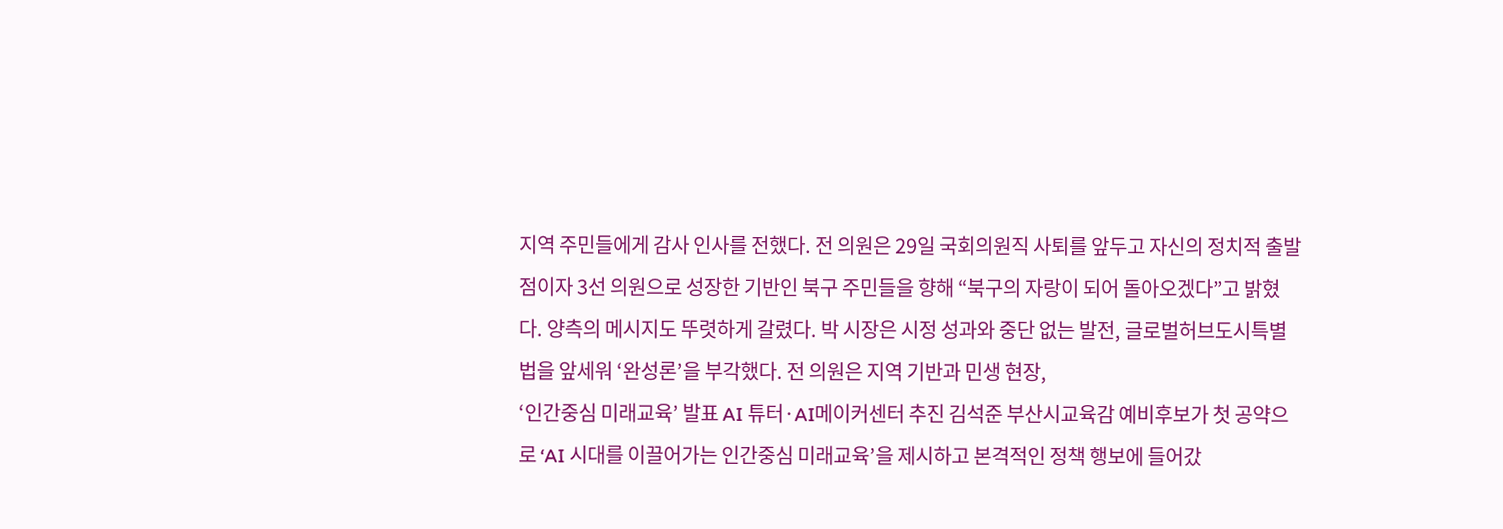지역 주민들에게 감사 인사를 전했다. 전 의원은 29일 국회의원직 사퇴를 앞두고 자신의 정치적 출발점이자 3선 의원으로 성장한 기반인 북구 주민들을 향해 “북구의 자랑이 되어 돌아오겠다”고 밝혔다. 양측의 메시지도 뚜렷하게 갈렸다. 박 시장은 시정 성과와 중단 없는 발전, 글로벌허브도시특별법을 앞세워 ‘완성론’을 부각했다. 전 의원은 지역 기반과 민생 현장,
‘인간중심 미래교육’ 발표 AI 튜터·AI메이커센터 추진 김석준 부산시교육감 예비후보가 첫 공약으로 ‘AI 시대를 이끌어가는 인간중심 미래교육’을 제시하고 본격적인 정책 행보에 들어갔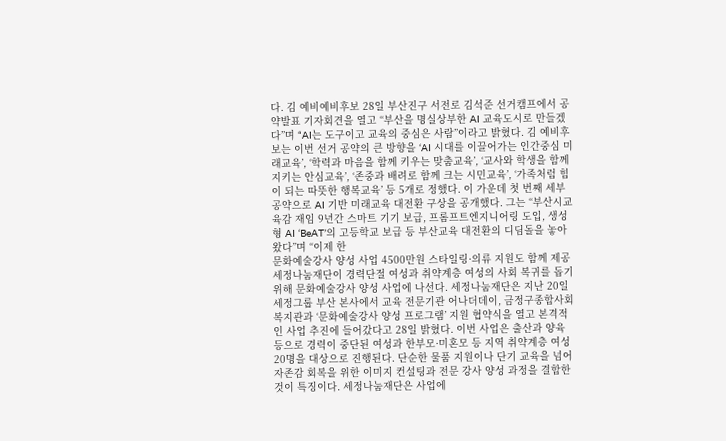다. 김 예비예비후보 28일 부산진구 서전로 김석준 선거캠프에서 공약발표 기자회견을 열고 “부산을 명실상부한 AI 교육도시로 만들겠다”며 “AI는 도구이고 교육의 중심은 사람”이라고 밝혔다. 김 예비후보는 이번 선거 공약의 큰 방향을 ‘AI 시대를 이끌어가는 인간중심 미래교육’, ‘학력과 마음을 함께 키우는 맞춤교육’, ‘교사와 학생을 함께 지키는 안심교육’, ‘존중과 배려로 함께 크는 시민교육’, ‘가족처럼 힘이 되는 따뜻한 행복교육’ 등 5개로 정했다. 이 가운데 첫 번째 세부 공약으로 AI 기반 미래교육 대전환 구상을 공개했다. 그는 “부산시교육감 재임 9년간 스마트 기기 보급, 프롬프트엔지니어링 도입, 생성형 AI ‘BeAT’의 고등학교 보급 등 부산교육 대전환의 디딤돌을 놓아왔다”며 “이제 한
문화예술강사 양성 사업 4500만원 스타일링·의류 지원도 함께 제공 세정나눔재단이 경력단절 여성과 취약계층 여성의 사회 복귀를 돕기 위해 문화예술강사 양성 사업에 나선다. 세정나눔재단은 지난 20일 세정그룹 부산 본사에서 교육 전문기관 어나더데이, 금정구종합사회복지관과 ‘문화예술강사 양성 프로그램’ 지원 협약식을 열고 본격적인 사업 추진에 들어갔다고 28일 밝혔다. 이번 사업은 출산과 양육 등으로 경력이 중단된 여성과 한부모·미혼모 등 지역 취약계층 여성 20명을 대상으로 진행된다. 단순한 물품 지원이나 단기 교육을 넘어 자존감 회복을 위한 이미지 컨설팅과 전문 강사 양성 과정을 결합한 것이 특징이다. 세정나눔재단은 사업에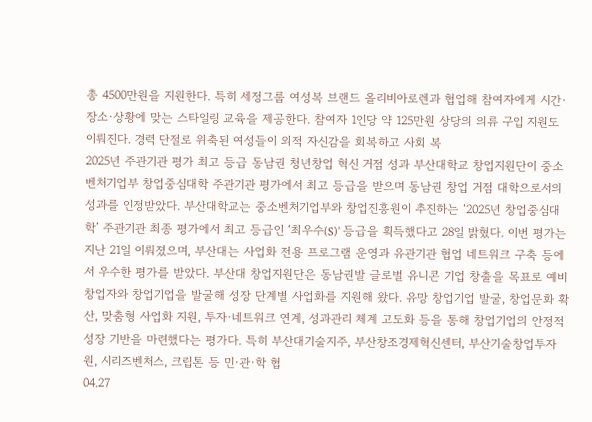총 4500만원을 지원한다. 특히 세정그룹 여성복 브랜드 올리비아로렌과 협업해 참여자에게 시간·장소·상황에 맞는 스타일링 교육을 제공한다. 참여자 1인당 약 125만원 상당의 의류 구입 지원도 이뤄진다. 경력 단절로 위축된 여성들이 외적 자신감을 회복하고 사회 복
2025년 주관기관 평가 최고 등급 동남권 청년창업 혁신 거점 성과 부산대학교 창업지원단이 중소벤처기업부 창업중심대학 주관기관 평가에서 최고 등급을 받으며 동남권 창업 거점 대학으로서의 성과를 인정받았다. 부산대학교는 중소벤처기업부와 창업진흥원이 추진하는 ‘2025년 창업중심대학’ 주관기관 최종 평가에서 최고 등급인 ‘최우수(S)’ 등급을 획득했다고 28일 밝혔다. 이번 평가는 지난 21일 이뤄졌으며, 부산대는 사업화 전용 프로그램 운영과 유관기관 협업 네트워크 구축 등에서 우수한 평가를 받았다. 부산대 창업지원단은 동남권발 글로벌 유니콘 기업 창출을 목표로 예비창업자와 창업기업을 발굴해 성장 단계별 사업화를 지원해 왔다. 유망 창업기업 발굴, 창업문화 확산, 맞춤형 사업화 지원, 투자·네트워크 연계, 성과관리 체계 고도화 등을 통해 창업기업의 안정적 성장 기반을 마련했다는 평가다. 특히 부산대기술지주, 부산창조경제혁신센터, 부산기술창업투자원, 시리즈벤처스, 크립톤 등 민·관·학 협
04.27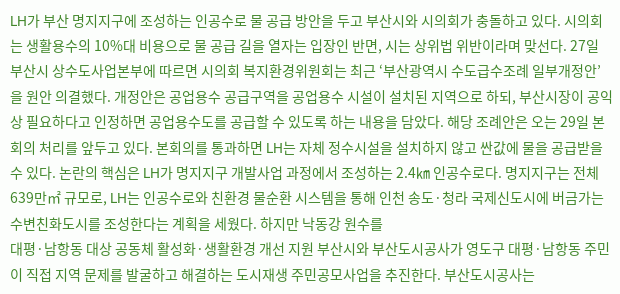LH가 부산 명지지구에 조성하는 인공수로 물 공급 방안을 두고 부산시와 시의회가 충돌하고 있다. 시의회는 생활용수의 10%대 비용으로 물 공급 길을 열자는 입장인 반면, 시는 상위법 위반이라며 맞선다. 27일 부산시 상수도사업본부에 따르면 시의회 복지환경위원회는 최근 ‘부산광역시 수도급수조례 일부개정안’을 원안 의결했다. 개정안은 공업용수 공급구역을 공업용수 시설이 설치된 지역으로 하되, 부산시장이 공익상 필요하다고 인정하면 공업용수도를 공급할 수 있도록 하는 내용을 담았다. 해당 조례안은 오는 29일 본회의 처리를 앞두고 있다. 본회의를 통과하면 LH는 자체 정수시설을 설치하지 않고 싼값에 물을 공급받을 수 있다. 논란의 핵심은 LH가 명지지구 개발사업 과정에서 조성하는 2.4㎞ 인공수로다. 명지지구는 전체 639만㎡ 규모로, LH는 인공수로와 친환경 물순환 시스템을 통해 인천 송도·청라 국제신도시에 버금가는 수변친화도시를 조성한다는 계획을 세웠다. 하지만 낙동강 원수를
대평·남항동 대상 공동체 활성화·생활환경 개선 지원 부산시와 부산도시공사가 영도구 대평·남항동 주민이 직접 지역 문제를 발굴하고 해결하는 도시재생 주민공모사업을 추진한다. 부산도시공사는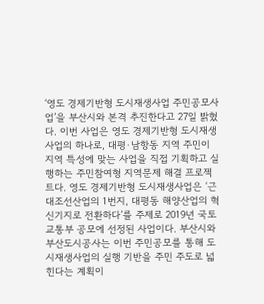‘영도 경제기반형 도시재생사업 주민공모사업’을 부산시와 본격 추진한다고 27일 밝혔다. 이번 사업은 영도 경제기반형 도시재생사업의 하나로, 대평·남항동 지역 주민이 지역 특성에 맞는 사업을 직접 기획하고 실행하는 주민참여형 지역문제 해결 프로젝트다. 영도 경제기반형 도시재생사업은 ‘근대조선산업의 1번지, 대평동 해양산업의 혁신기지로 전환하다’를 주제로 2019년 국토교통부 공모에 선정된 사업이다. 부산시와 부산도시공사는 이번 주민공모를 통해 도시재생사업의 실행 기반을 주민 주도로 넓힌다는 계획이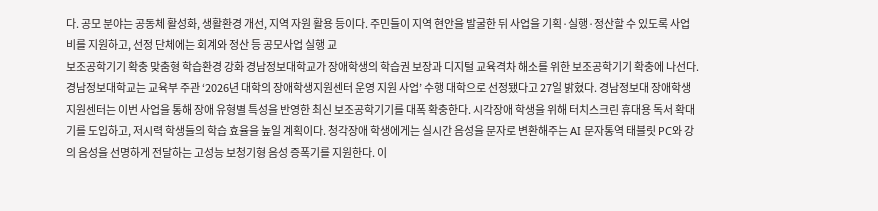다. 공모 분야는 공동체 활성화, 생활환경 개선, 지역 자원 활용 등이다. 주민들이 지역 현안을 발굴한 뒤 사업을 기획·실행·정산할 수 있도록 사업비를 지원하고, 선정 단체에는 회계와 정산 등 공모사업 실행 교
보조공학기기 확충 맞춤형 학습환경 강화 경남정보대학교가 장애학생의 학습권 보장과 디지털 교육격차 해소를 위한 보조공학기기 확충에 나선다. 경남정보대학교는 교육부 주관 ‘2026년 대학의 장애학생지원센터 운영 지원 사업’ 수행 대학으로 선정됐다고 27일 밝혔다. 경남정보대 장애학생지원센터는 이번 사업을 통해 장애 유형별 특성을 반영한 최신 보조공학기기를 대폭 확충한다. 시각장애 학생을 위해 터치스크린 휴대용 독서 확대기를 도입하고, 저시력 학생들의 학습 효율을 높일 계획이다. 청각장애 학생에게는 실시간 음성을 문자로 변환해주는 AI 문자통역 태블릿 PC와 강의 음성을 선명하게 전달하는 고성능 보청기형 음성 증폭기를 지원한다. 이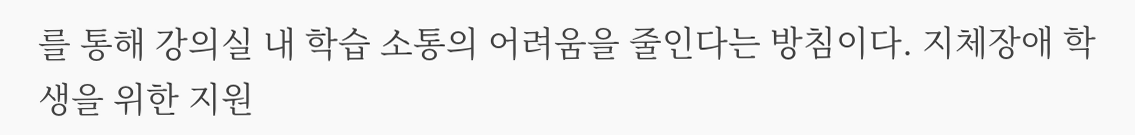를 통해 강의실 내 학습 소통의 어려움을 줄인다는 방침이다. 지체장애 학생을 위한 지원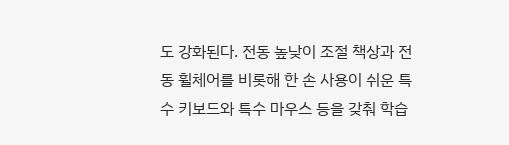도 강화된다. 전동 높낮이 조절 책상과 전동 휠체어를 비롯해 한 손 사용이 쉬운 특수 키보드와 특수 마우스 등을 갖춰 학습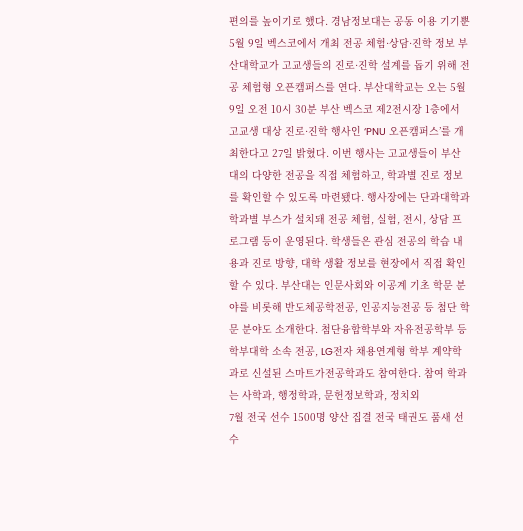편의를 높이기로 했다. 경남정보대는 공동 이용 기기뿐
5월 9일 벡스코에서 개최 전공 체험·상담·진학 정보 부산대학교가 고교생들의 진로·진학 설계를 돕기 위해 전공 체험형 오픈캠퍼스를 연다. 부산대학교는 오는 5월 9일 오전 10시 30분 부산 벡스코 제2전시장 1층에서 고교생 대상 진로·진학 행사인 ‘PNU 오픈캠퍼스’를 개최한다고 27일 밝혔다. 이번 행사는 고교생들이 부산대의 다양한 전공을 직접 체험하고, 학과별 진로 정보를 확인할 수 있도록 마련됐다. 행사장에는 단과대학과 학과별 부스가 설치돼 전공 체험, 실험, 전시, 상담 프로그램 등이 운영된다. 학생들은 관심 전공의 학습 내용과 진로 방향, 대학 생활 정보를 현장에서 직접 확인할 수 있다. 부산대는 인문사회와 이공계 기초 학문 분야를 비롯해 반도체공학전공, 인공지능전공 등 첨단 학문 분야도 소개한다. 첨단융합학부와 자유전공학부 등 학부대학 소속 전공, LG전자 채용연계형 학부 계약학과로 신설된 스마트가전공학과도 참여한다. 참여 학과는 사학과, 행정학과, 문헌정보학과, 정치외
7월 전국 선수 1500명 양산 집결 전국 태권도 품새 선수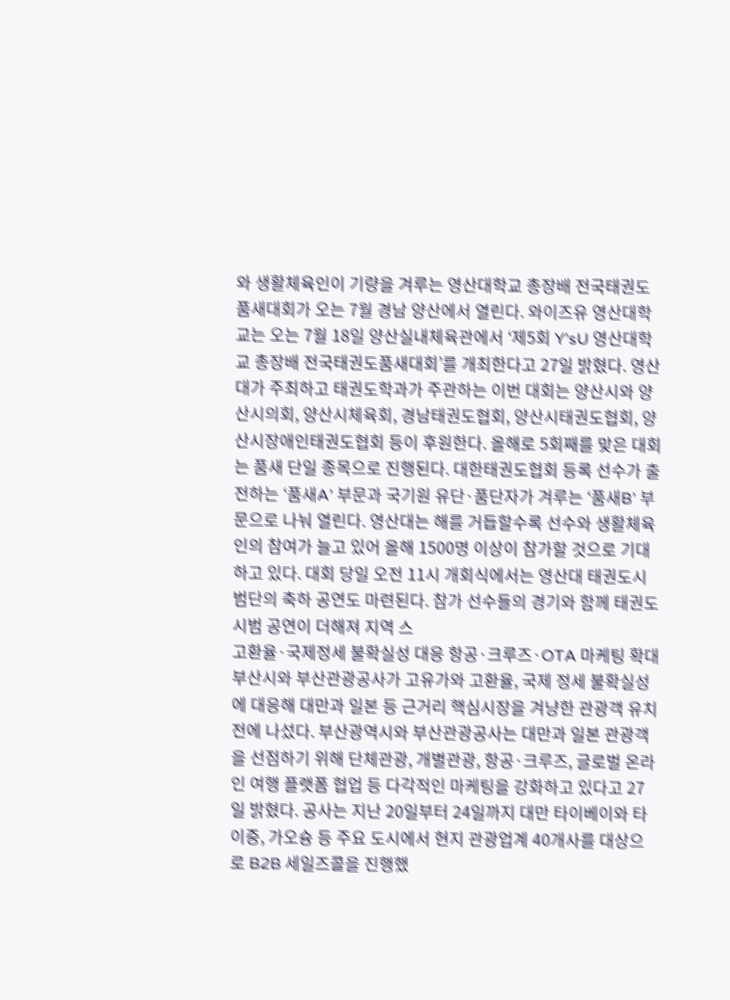와 생활체육인이 기량을 겨루는 영산대학교 총장배 전국태권도품새대회가 오는 7월 경남 양산에서 열린다. 와이즈유 영산대학교는 오는 7월 18일 양산실내체육관에서 ‘제5회 Y’sU 영산대학교 총장배 전국태권도품새대회’를 개최한다고 27일 밝혔다. 영산대가 주최하고 태권도학과가 주관하는 이번 대회는 양산시와 양산시의회, 양산시체육회, 경남태권도협회, 양산시태권도협회, 양산시장애인태권도협회 등이 후원한다. 올해로 5회째를 맞은 대회는 품새 단일 종목으로 진행된다. 대한태권도협회 등록 선수가 출전하는 ‘품새A’ 부문과 국기원 유단·품단자가 겨루는 ‘품새B’ 부문으로 나눠 열린다. 영산대는 해를 거듭할수록 선수와 생활체육인의 참여가 늘고 있어 올해 1500명 이상이 참가할 것으로 기대하고 있다. 대회 당일 오전 11시 개회식에서는 영산대 태권도시범단의 축하 공연도 마련된다. 참가 선수들의 경기와 함께 태권도 시범 공연이 더해져 지역 스
고환율·국제정세 불확실성 대응 항공·크루즈·OTA 마케팅 확대 부산시와 부산관광공사가 고유가와 고환율, 국제 정세 불확실성에 대응해 대만과 일본 등 근거리 핵심시장을 겨냥한 관광객 유치전에 나섰다. 부산광역시와 부산관광공사는 대만과 일본 관광객을 선점하기 위해 단체관광, 개별관광, 항공·크루즈, 글로벌 온라인 여행 플랫폼 협업 등 다각적인 마케팅을 강화하고 있다고 27일 밝혔다. 공사는 지난 20일부터 24일까지 대만 타이베이와 타이중, 가오슝 등 주요 도시에서 현지 관광업계 40개사를 대상으로 B2B 세일즈콜을 진행했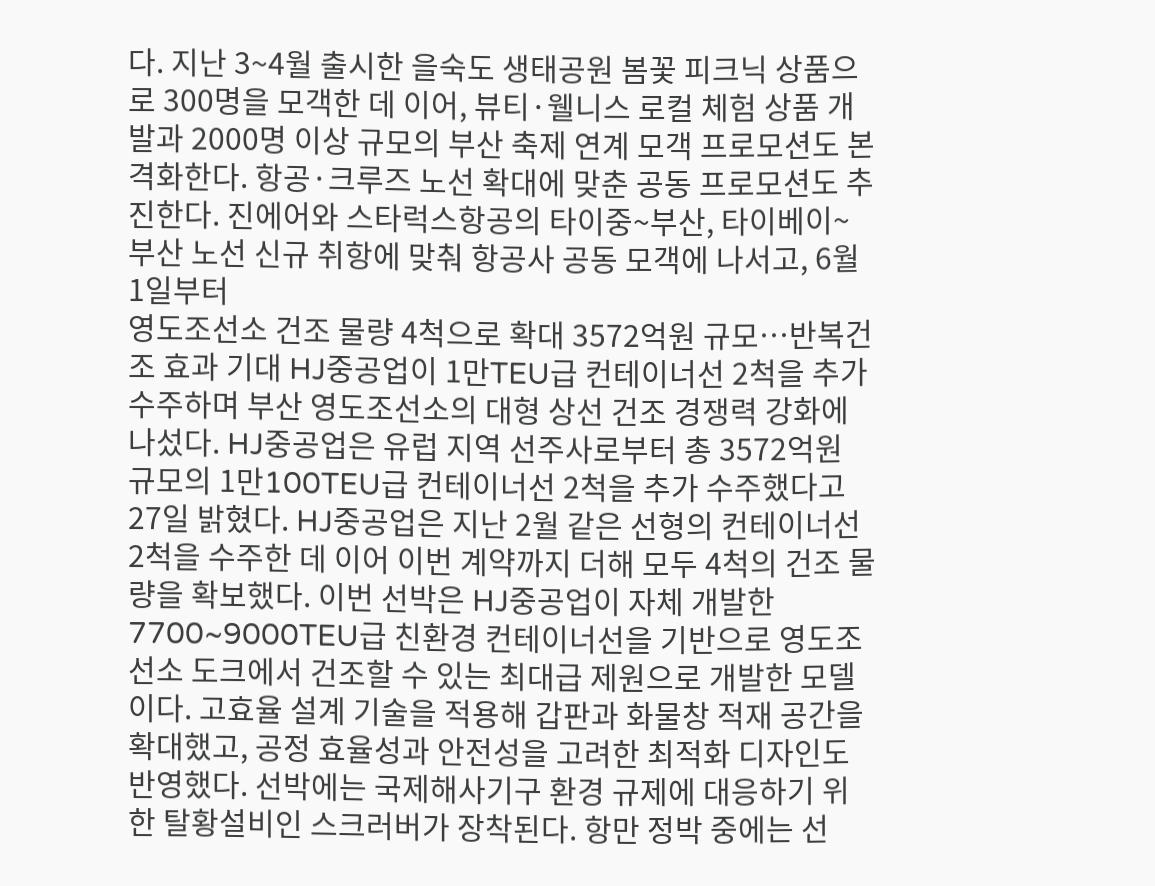다. 지난 3~4월 출시한 을숙도 생태공원 봄꽃 피크닉 상품으로 300명을 모객한 데 이어, 뷰티·웰니스 로컬 체험 상품 개발과 2000명 이상 규모의 부산 축제 연계 모객 프로모션도 본격화한다. 항공·크루즈 노선 확대에 맞춘 공동 프로모션도 추진한다. 진에어와 스타럭스항공의 타이중~부산, 타이베이~부산 노선 신규 취항에 맞춰 항공사 공동 모객에 나서고, 6월 1일부터
영도조선소 건조 물량 4척으로 확대 3572억원 규모…반복건조 효과 기대 HJ중공업이 1만TEU급 컨테이너선 2척을 추가 수주하며 부산 영도조선소의 대형 상선 건조 경쟁력 강화에 나섰다. HJ중공업은 유럽 지역 선주사로부터 총 3572억원 규모의 1만100TEU급 컨테이너선 2척을 추가 수주했다고 27일 밝혔다. HJ중공업은 지난 2월 같은 선형의 컨테이너선 2척을 수주한 데 이어 이번 계약까지 더해 모두 4척의 건조 물량을 확보했다. 이번 선박은 HJ중공업이 자체 개발한 7700~9000TEU급 친환경 컨테이너선을 기반으로 영도조선소 도크에서 건조할 수 있는 최대급 제원으로 개발한 모델이다. 고효율 설계 기술을 적용해 갑판과 화물창 적재 공간을 확대했고, 공정 효율성과 안전성을 고려한 최적화 디자인도 반영했다. 선박에는 국제해사기구 환경 규제에 대응하기 위한 탈황설비인 스크러버가 장착된다. 항만 정박 중에는 선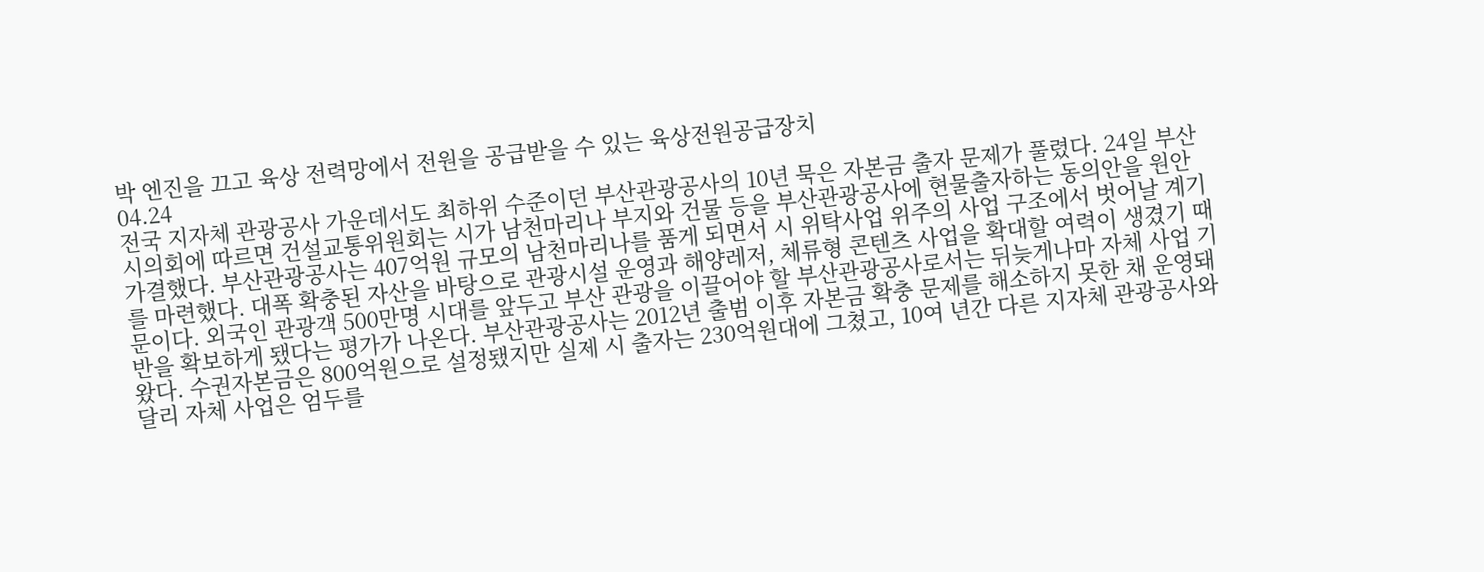박 엔진을 끄고 육상 전력망에서 전원을 공급받을 수 있는 육상전원공급장치
04.24
전국 지자체 관광공사 가운데서도 최하위 수준이던 부산관광공사의 10년 묵은 자본금 출자 문제가 풀렸다. 24일 부산시의회에 따르면 건설교통위원회는 시가 남천마리나 부지와 건물 등을 부산관광공사에 현물출자하는 동의안을 원안 가결했다. 부산관광공사는 407억원 규모의 남천마리나를 품게 되면서 시 위탁사업 위주의 사업 구조에서 벗어날 계기를 마련했다. 대폭 확충된 자산을 바탕으로 관광시설 운영과 해양레저, 체류형 콘텐츠 사업을 확대할 여력이 생겼기 때문이다. 외국인 관광객 500만명 시대를 앞두고 부산 관광을 이끌어야 할 부산관광공사로서는 뒤늦게나마 자체 사업 기반을 확보하게 됐다는 평가가 나온다. 부산관광공사는 2012년 출범 이후 자본금 확충 문제를 해소하지 못한 채 운영돼 왔다. 수권자본금은 800억원으로 설정됐지만 실제 시 출자는 230억원대에 그쳤고, 10여 년간 다른 지자체 관광공사와 달리 자체 사업은 엄두를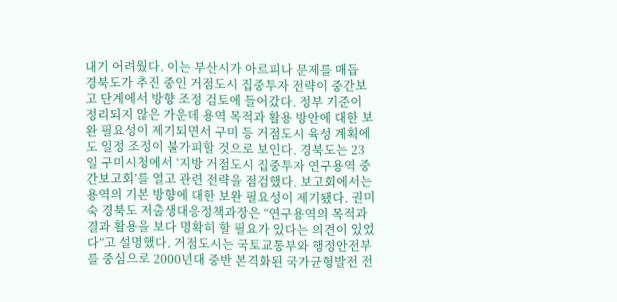내기 어려웠다. 이는 부산시가 아르피나 문제를 매듭
경북도가 추진 중인 거점도시 집중투자 전략이 중간보고 단계에서 방향 조정 검토에 들어갔다. 정부 기준이 정리되지 않은 가운데 용역 목적과 활용 방안에 대한 보완 필요성이 제기되면서 구미 등 거점도시 육성 계획에도 일정 조정이 불가피할 것으로 보인다. 경북도는 23일 구미시청에서 ‘지방 거점도시 집중투자 연구용역 중간보고회’를 열고 관련 전략을 점검했다. 보고회에서는 용역의 기본 방향에 대한 보완 필요성이 제기됐다. 권미숙 경북도 저출생대응정책과장은 “연구용역의 목적과 결과 활용을 보다 명확히 할 필요가 있다는 의견이 있었다”고 설명했다. 거점도시는 국토교통부와 행정안전부를 중심으로 2000년대 중반 본격화된 국가균형발전 전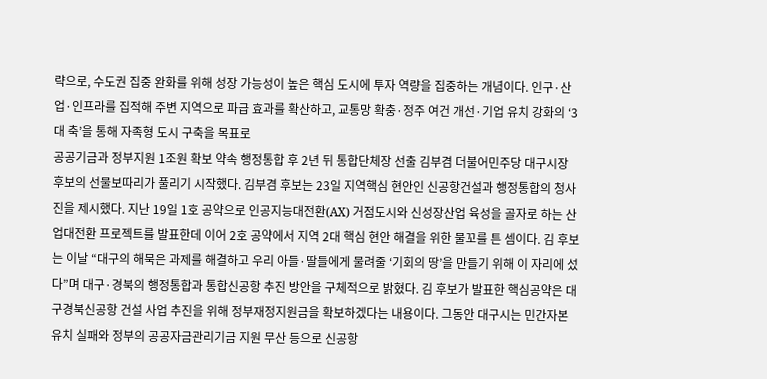략으로, 수도권 집중 완화를 위해 성장 가능성이 높은 핵심 도시에 투자 역량을 집중하는 개념이다. 인구·산업·인프라를 집적해 주변 지역으로 파급 효과를 확산하고, 교통망 확충·정주 여건 개선·기업 유치 강화의 ‘3대 축’을 통해 자족형 도시 구축을 목표로
공공기금과 정부지원 1조원 확보 약속 행정통합 후 2년 뒤 통합단체장 선출 김부겸 더불어민주당 대구시장 후보의 선물보따리가 풀리기 시작했다. 김부겸 후보는 23일 지역핵심 현안인 신공항건설과 행정통합의 청사진을 제시했다. 지난 19일 1호 공약으로 인공지능대전환(AX) 거점도시와 신성장산업 육성을 골자로 하는 산업대전환 프로젝트를 발표한데 이어 2호 공약에서 지역 2대 핵심 현안 해결을 위한 물꼬를 튼 셈이다. 김 후보는 이날 “대구의 해묵은 과제를 해결하고 우리 아들·딸들에게 물려줄 ‘기회의 땅’을 만들기 위해 이 자리에 섰다”며 대구·경북의 행정통합과 통합신공항 추진 방안을 구체적으로 밝혔다. 김 후보가 발표한 핵심공약은 대구경북신공항 건설 사업 추진을 위해 정부재정지원금을 확보하겠다는 내용이다. 그동안 대구시는 민간자본유치 실패와 정부의 공공자금관리기금 지원 무산 등으로 신공항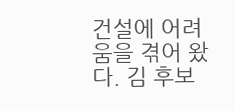건설에 어려움을 겪어 왔다. 김 후보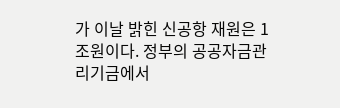가 이날 밝힌 신공항 재원은 1조원이다. 정부의 공공자금관리기금에서